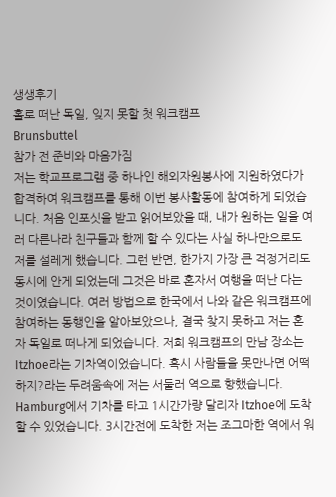생생후기
홀로 떠난 독일, 잊지 못할 첫 워크캠프
Brunsbuttel
참가 전 준비와 마음가짐
저는 학교프로그램 중 하나인 해외자원봉사에 지원하였다가 합격하여 워크캠프를 통해 이번 봉사활동에 참여하게 되었습니다. 처음 인포싯을 받고 읽어보았을 때, 내가 원하는 일을 여러 다른나라 친구들과 함께 할 수 있다는 사실 하나만으로도 저를 설레게 했습니다. 그런 반면, 한가지 가장 큰 걱정거리도 동시에 안게 되었는데 그것은 바로 혼자서 여행을 떠난 다는 것이였습니다. 여러 방법으로 한국에서 나와 같은 워크캠프에 참여하는 동행인을 알아보았으나, 결국 찾지 못하고 저는 혼자 독일로 떠나게 되었습니다. 저희 워크캠프의 만남 장소는 Itzhoe라는 기차역이었습니다. 혹시 사람들을 못만나면 어떡하지?라는 두려움속에 저는 서둘러 역으로 향했습니다. Hamburg에서 기차를 타고 1시간가량 달리자 Itzhoe에 도착할 수 있었습니다. 3시간전에 도착한 저는 조그마한 역에서 워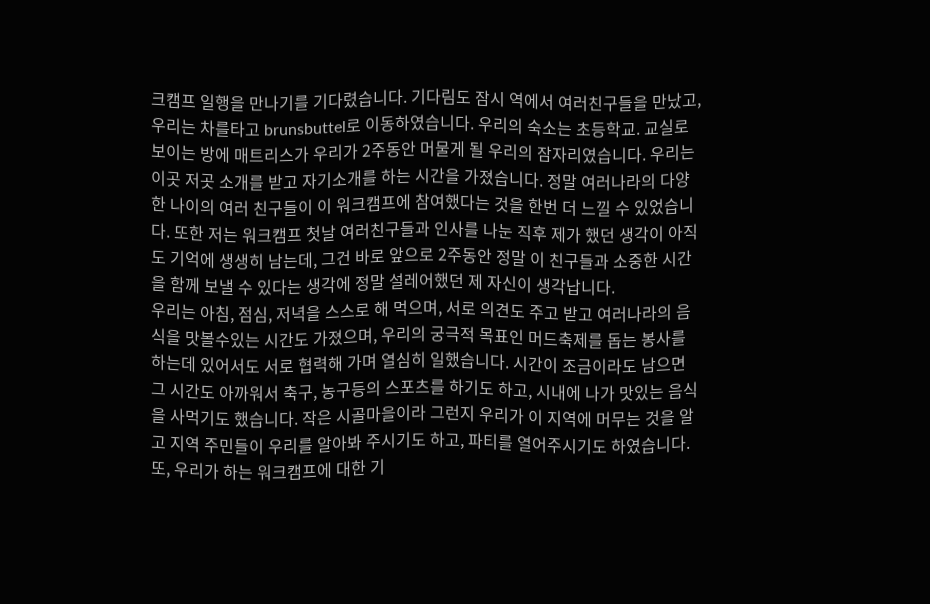크캠프 일행을 만나기를 기다렸습니다. 기다림도 잠시 역에서 여러친구들을 만났고, 우리는 차를타고 brunsbuttel로 이동하였습니다. 우리의 숙소는 초등학교. 교실로 보이는 방에 매트리스가 우리가 2주동안 머물게 될 우리의 잠자리였습니다. 우리는 이곳 저곳 소개를 받고 자기소개를 하는 시간을 가졌습니다. 정말 여러나라의 다양한 나이의 여러 친구들이 이 워크캠프에 참여했다는 것을 한번 더 느낄 수 있었습니다. 또한 저는 워크캠프 첫날 여러친구들과 인사를 나눈 직후 제가 했던 생각이 아직도 기억에 생생히 남는데, 그건 바로 앞으로 2주동안 정말 이 친구들과 소중한 시간을 함께 보낼 수 있다는 생각에 정말 설레어했던 제 자신이 생각납니다.
우리는 아침, 점심, 저녁을 스스로 해 먹으며, 서로 의견도 주고 받고 여러나라의 음식을 맛볼수있는 시간도 가졌으며, 우리의 궁극적 목표인 머드축제를 돕는 봉사를 하는데 있어서도 서로 협력해 가며 열심히 일했습니다. 시간이 조금이라도 남으면 그 시간도 아까워서 축구, 농구등의 스포츠를 하기도 하고, 시내에 나가 맛있는 음식을 사먹기도 했습니다. 작은 시골마을이라 그런지 우리가 이 지역에 머무는 것을 알고 지역 주민들이 우리를 알아봐 주시기도 하고, 파티를 열어주시기도 하였습니다. 또, 우리가 하는 워크캠프에 대한 기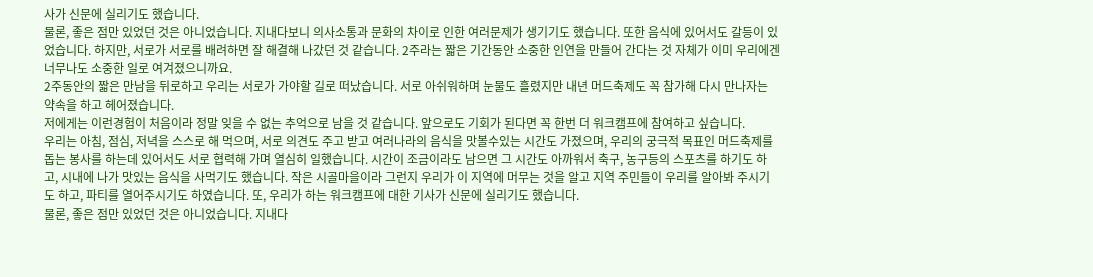사가 신문에 실리기도 했습니다.
물론, 좋은 점만 있었던 것은 아니었습니다. 지내다보니 의사소통과 문화의 차이로 인한 여러문제가 생기기도 했습니다. 또한 음식에 있어서도 갈등이 있었습니다. 하지만, 서로가 서로를 배려하면 잘 해결해 나갔던 것 같습니다. 2주라는 짧은 기간동안 소중한 인연을 만들어 간다는 것 자체가 이미 우리에겐 너무나도 소중한 일로 여겨졌으니까요.
2주동안의 짧은 만남을 뒤로하고 우리는 서로가 가야할 길로 떠났습니다. 서로 아쉬워하며 눈물도 흘렸지만 내년 머드축제도 꼭 참가해 다시 만나자는 약속을 하고 헤어졌습니다.
저에게는 이런경험이 처음이라 정말 잊을 수 없는 추억으로 남을 것 같습니다. 앞으로도 기회가 된다면 꼭 한번 더 워크캠프에 참여하고 싶습니다.
우리는 아침, 점심, 저녁을 스스로 해 먹으며, 서로 의견도 주고 받고 여러나라의 음식을 맛볼수있는 시간도 가졌으며, 우리의 궁극적 목표인 머드축제를 돕는 봉사를 하는데 있어서도 서로 협력해 가며 열심히 일했습니다. 시간이 조금이라도 남으면 그 시간도 아까워서 축구, 농구등의 스포츠를 하기도 하고, 시내에 나가 맛있는 음식을 사먹기도 했습니다. 작은 시골마을이라 그런지 우리가 이 지역에 머무는 것을 알고 지역 주민들이 우리를 알아봐 주시기도 하고, 파티를 열어주시기도 하였습니다. 또, 우리가 하는 워크캠프에 대한 기사가 신문에 실리기도 했습니다.
물론, 좋은 점만 있었던 것은 아니었습니다. 지내다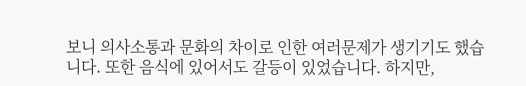보니 의사소통과 문화의 차이로 인한 여러문제가 생기기도 했습니다. 또한 음식에 있어서도 갈등이 있었습니다. 하지만,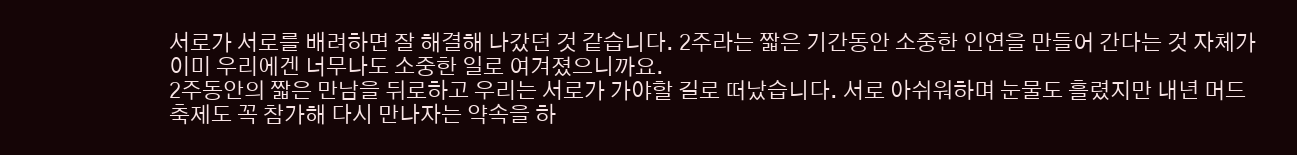서로가 서로를 배려하면 잘 해결해 나갔던 것 같습니다. 2주라는 짧은 기간동안 소중한 인연을 만들어 간다는 것 자체가 이미 우리에겐 너무나도 소중한 일로 여겨졌으니까요.
2주동안의 짧은 만남을 뒤로하고 우리는 서로가 가야할 길로 떠났습니다. 서로 아쉬워하며 눈물도 흘렸지만 내년 머드축제도 꼭 참가해 다시 만나자는 약속을 하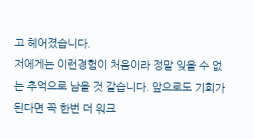고 헤어졌습니다.
저에게는 이런경험이 처음이라 정말 잊을 수 없는 추억으로 남을 것 같습니다. 앞으로도 기회가 된다면 꼭 한번 더 워크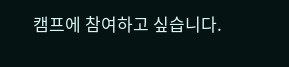캠프에 참여하고 싶습니다.